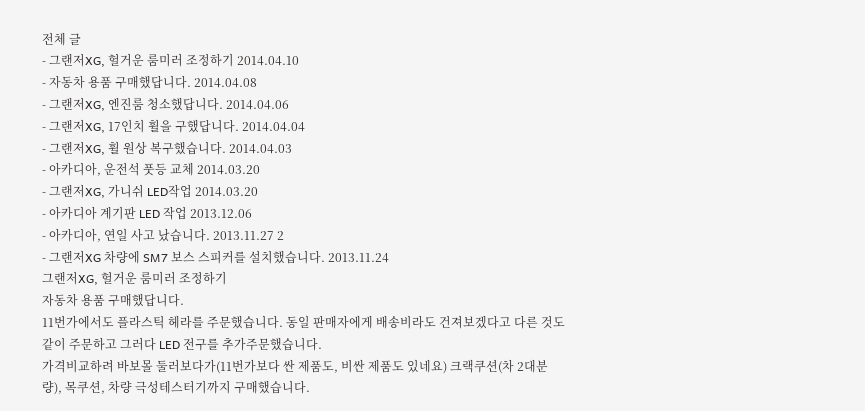전체 글
- 그랜저XG, 헐거운 룸미러 조정하기 2014.04.10
- 자동차 용품 구매했답니다. 2014.04.08
- 그랜저XG, 엔진룸 청소했답니다. 2014.04.06
- 그랜저XG, 17인치 휠을 구했답니다. 2014.04.04
- 그랜저XG, 휠 원상 복구했습니다. 2014.04.03
- 아카디아, 운전석 풋등 교체 2014.03.20
- 그랜저XG, 가니쉬 LED작업 2014.03.20
- 아카디아 계기판 LED 작업 2013.12.06
- 아카디아, 연일 사고 났습니다. 2013.11.27 2
- 그랜저XG 차량에 SM7 보스 스피커를 설치했습니다. 2013.11.24
그랜저XG, 헐거운 룸미러 조정하기
자동차 용품 구매했답니다.
11번가에서도 플라스틱 헤라를 주문했습니다. 동일 판매자에게 배송비라도 건져보겠다고 다른 것도 같이 주문하고 그러다 LED 전구를 추가주문했습니다.
가격비교하려 바보몰 둘러보다가(11번가보다 싼 제품도, 비싼 제품도 있네요) 크랙쿠션(차 2대분량), 목쿠션, 차량 극성테스터기까지 구매했습니다.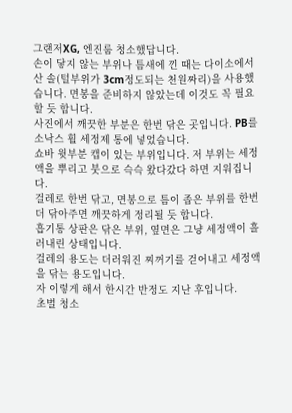그랜저XG, 엔진룸 청소했답니다.
손이 닿지 않는 부위나 틈새에 낀 때는 다이소에서 산 솔(털부위가 3cm정도되는 천원짜리)을 사용했습니다. 면봉을 준비하지 않았는데 이것도 꼭 필요할 듯 합니다.
사진에서 깨끗한 부분은 한번 닦은 곳입니다. PB를 소낙스 휠 세정제 통에 넣었습니다.
쇼바 윗부분 캡이 있는 부위입니다. 저 부위는 세정액을 뿌리고 붓으로 슥슥 왔다갔다 하면 지워집니다.
걸레로 한번 닦고, 면봉으로 틈이 좁은 부위를 한번 더 닦아주면 깨끗하게 정리될 듯 합니다.
흡기통 상판은 닦은 부위, 옆면은 그냥 세정액이 흘러내린 상태입니다.
걸레의 용도는 더러워진 찌꺼기를 걷어내고 세정액을 닦는 용도입니다.
자 이렇게 해서 한시간 반정도 지난 후입니다.
초벌 청소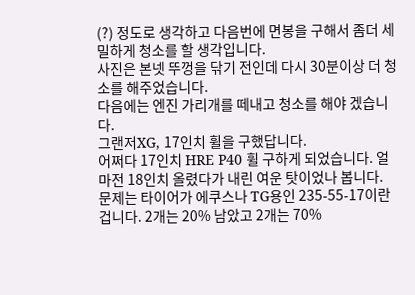(?) 정도로 생각하고 다음번에 면봉을 구해서 좀더 세밀하게 청소를 할 생각입니다.
사진은 본넷 뚜껑을 닦기 전인데 다시 30분이상 더 청소를 해주었습니다.
다음에는 엔진 가리개를 떼내고 청소를 해야 겠습니다.
그랜저XG, 17인치 휠을 구했답니다.
어쩌다 17인치 HRE P40 휠 구하게 되었습니다. 얼마전 18인치 올렸다가 내린 여운 탓이었나 봅니다.
문제는 타이어가 에쿠스나 TG용인 235-55-17이란겁니다. 2개는 20% 남았고 2개는 70%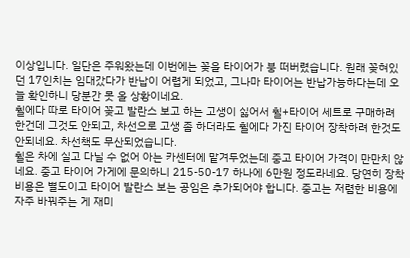이상입니다. 일단은 주워왔는데 이번에는 꽂을 타이어가 붕 떠버렸습니다. 원래 꽂혀있던 17인치는 임대갔다가 반납이 어렵게 되었고, 그나마 타이어는 반납가능하다는데 오늘 확인하니 당분간 못 올 상황이네요.
휠에다 따로 타이어 꽂고 발란스 보고 하는 고생이 싫어서 휠+타이어 세트로 구매하려 한건데 그것도 안되고, 차선으로 고생 좀 하더라도 휠에다 가진 타이어 장착하려 한것도 안되네요. 차선책도 무산되었습니다.
휠은 차에 실고 다닐 수 없어 아는 카센터에 맡겨두었는데 중고 타이어 가격이 만만치 않네요. 중고 타이어 가게에 문의하니 215-50-17 하나에 6만원 정도라네요. 당연히 장착 비용은 별도이고 타이어 발란스 보는 공임은 추가되어야 합니다. 중고는 저렴한 비용에 자주 바꿔주는 게 재미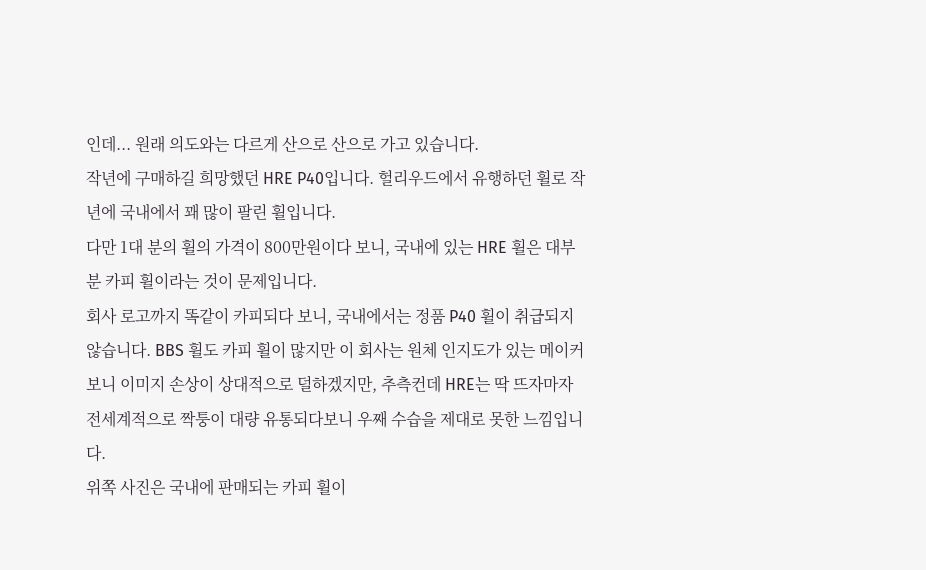인데... 원래 의도와는 다르게 산으로 산으로 가고 있습니다.
작년에 구매하길 희망했던 HRE P40입니다. 헐리우드에서 유행하던 휠로 작년에 국내에서 꽤 많이 팔린 휠입니다.
다만 1대 분의 휠의 가격이 800만원이다 보니, 국내에 있는 HRE 휠은 대부분 카피 휠이라는 것이 문제입니다.
회사 로고까지 똑같이 카피되다 보니, 국내에서는 정품 P40 휠이 취급되지 않습니다. BBS 휠도 카피 휠이 많지만 이 회사는 원체 인지도가 있는 메이커보니 이미지 손상이 상대적으로 덜하겠지만, 추측컨데 HRE는 딱 뜨자마자 전세계적으로 짝퉁이 대량 유통되다보니 우째 수습을 제대로 못한 느낌입니다.
위쪽 사진은 국내에 판매되는 카피 휠이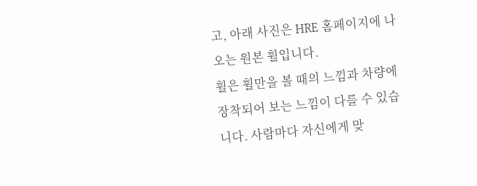고, 아래 사진은 HRE 홈페이지에 나오는 원본 휠입니다.
휠은 휠만을 볼 때의 느낌과 차량에 장착되어 보는 느낌이 다를 수 있습니다. 사람마다 자신에게 맞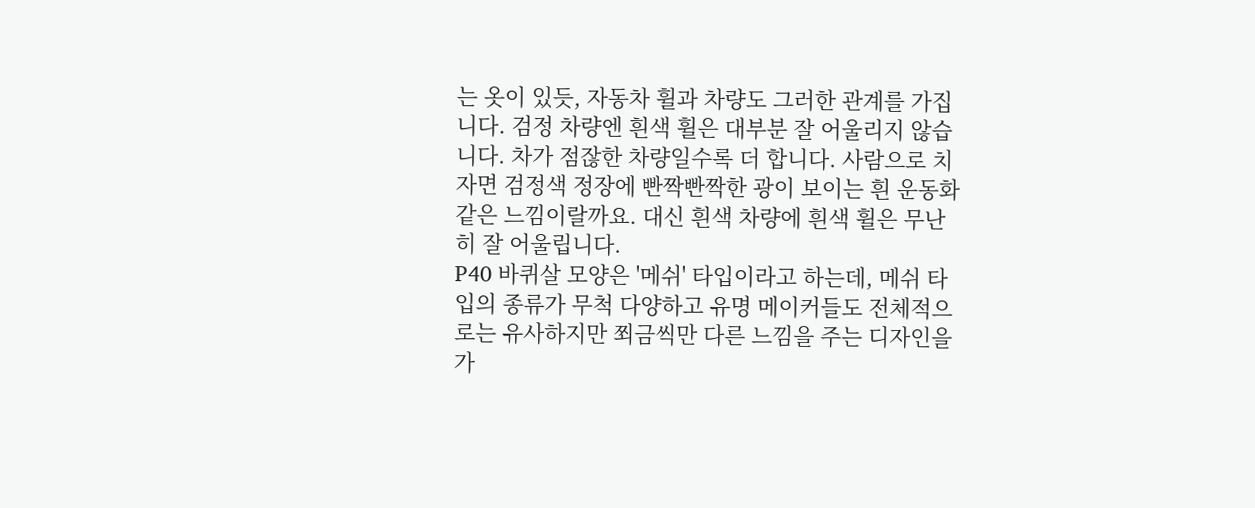는 옷이 있듯, 자동차 휠과 차량도 그러한 관계를 가집니다. 검정 차량엔 흰색 휠은 대부분 잘 어울리지 않습니다. 차가 점잖한 차량일수록 더 합니다. 사람으로 치자면 검정색 정장에 빤짝빤짝한 광이 보이는 흰 운동화 같은 느낌이랄까요. 대신 흰색 차량에 흰색 휠은 무난히 잘 어울립니다.
P40 바퀴살 모양은 '메쉬' 타입이라고 하는데, 메쉬 타입의 종류가 무척 다양하고 유명 메이커들도 전체적으로는 유사하지만 쬐금씩만 다른 느낌을 주는 디자인을 가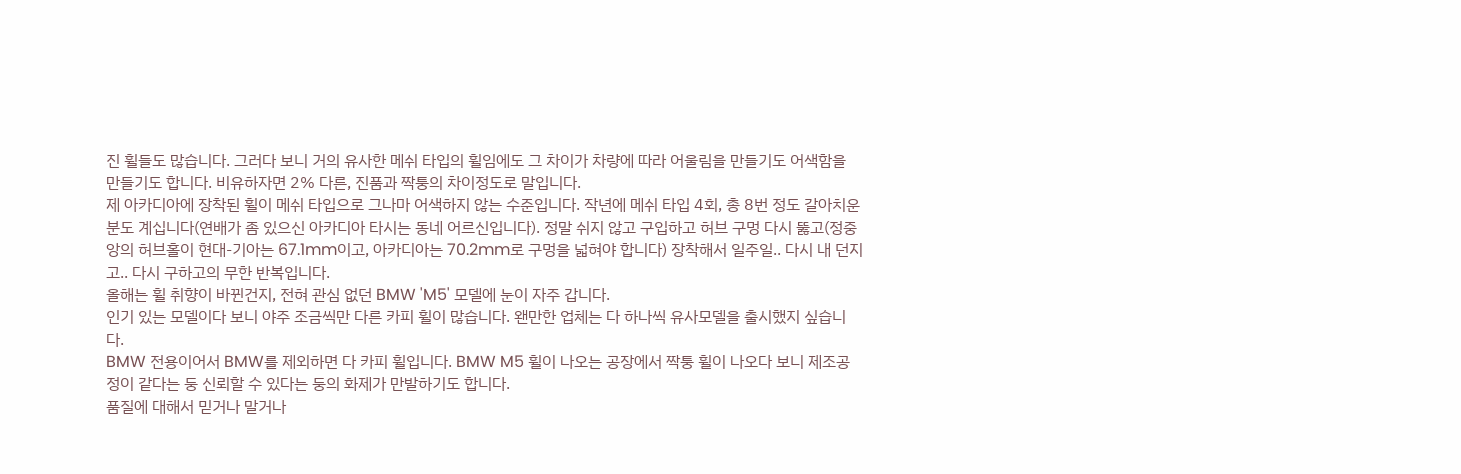진 휠들도 많습니다. 그러다 보니 거의 유사한 메쉬 타입의 휠임에도 그 차이가 차량에 따라 어울림을 만들기도 어색함을 만들기도 합니다. 비유하자면 2% 다른, 진품과 짝퉁의 차이정도로 말입니다.
제 아카디아에 장착된 휠이 메쉬 타입으로 그나마 어색하지 않는 수준입니다. 작년에 메쉬 타입 4회, 총 8번 정도 갈아치운 분도 계십니다(연배가 좀 있으신 아카디아 타시는 동네 어르신입니다). 정말 쉬지 않고 구입하고 허브 구멍 다시 뚫고(정중앙의 허브홀이 현대-기아는 67.1mm이고, 아카디아는 70.2mm로 구멍을 넓혀야 합니다) 장착해서 일주일.. 다시 내 던지고.. 다시 구하고의 무한 반복입니다.
올해는 휠 취향이 바뀐건지, 전혀 관심 없던 BMW 'M5' 모델에 눈이 자주 갑니다.
인기 있는 모델이다 보니 야주 조금씩만 다른 카피 휠이 많습니다. 왠만한 업체는 다 하나씩 유사모델을 출시했지 싶습니다.
BMW 전용이어서 BMW를 제외하면 다 카피 휠입니다. BMW M5 휠이 나오는 공장에서 짝퉁 휠이 나오다 보니 제조공정이 같다는 둥 신뢰할 수 있다는 둥의 화제가 만발하기도 합니다.
품질에 대해서 믿거나 말거나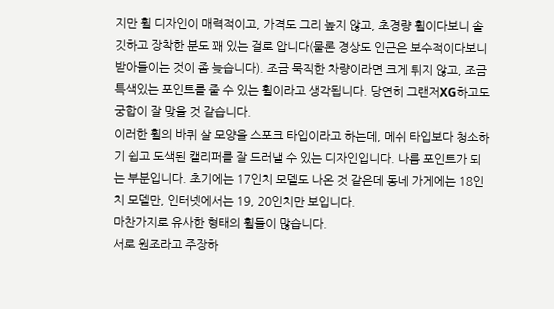지만 휠 디자인이 매력적이고, 가격도 그리 높지 않고, 초경량 휠이다보니 솔깃하고 장착한 분도 꽤 있는 걸로 압니다(물론 경상도 인근은 보수적이다보니 받아들이는 것이 좀 늦습니다). 조금 묵직한 차량이라면 크게 튀지 않고, 조금 특색있는 포인트를 줄 수 있는 휠이라고 생각됩니다. 당연히 그랜저XG하고도 궁합이 잘 맞을 것 같습니다.
이러한 휠의 바퀴 살 모양을 스포크 타입이라고 하는데, 메쉬 타입보다 청소하기 쉽고 도색된 캘리퍼를 잘 드러낼 수 있는 디자인입니다. 나름 포인트가 되는 부분입니다. 초기에는 17인치 모델도 나온 것 같은데 동네 가게에는 18인치 모델만, 인터넷에서는 19, 20인치만 보입니다.
마찬가지로 유사한 형태의 휠들이 많습니다.
서로 원조라고 주장하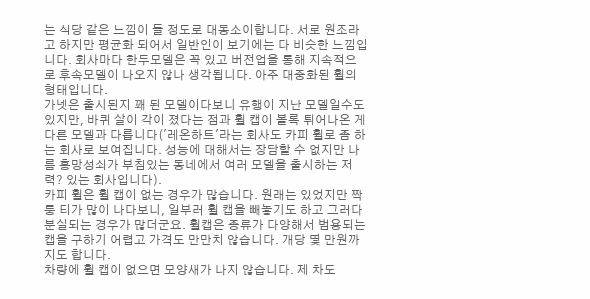는 식당 같은 느낌이 들 정도로 대동소이합니다. 서로 원조라고 하지만 평균화 되어서 일반인이 보기에는 다 비슷한 느낌입니다. 회사마다 한두모델은 꼭 있고 버전업을 통해 지속적으로 후속모델이 나오지 않나 생각됩니다. 아주 대중화된 휠의 형태입니다.
가넷은 출시된지 꽤 된 모델이다보니 유행이 지난 모델일수도 있지만, 바퀴 살이 각이 졌다는 점과 휠 캡이 볼록 튀어나온 게 다른 모델과 다릅니다('레온하트'라는 회사도 카피 휠로 좀 하는 회사로 보여집니다. 성능에 대해서는 장담할 수 없지만 나름 흥망성쇠가 부침있는 동네에서 여러 모델을 출시하는 저력? 있는 회사입니다).
카피 휠은 휠 캡이 없는 경우가 많습니다. 원래는 있었지만 짝퉁 티가 많이 나다보니, 일부러 휠 캡을 빼놓기도 하고 그러다 분실되는 경우가 많더군요. 휠캡은 종류가 다양해서 범용되는 캡을 구하기 어렵고 가격도 만만치 않습니다. 개당 몇 만원까지도 합니다.
차량에 휠 캡이 없으면 모양새가 나지 않습니다. 제 차도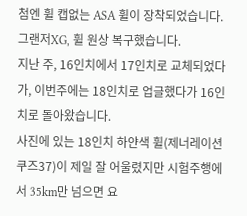첨엔 휠 캡없는 ASA 휠이 장착되었습니다.
그랜저XG, 휠 원상 복구했습니다.
지난 주, 16인치에서 17인치로 교체되었다가, 이번주에는 18인치로 업글했다가 16인치로 돌아왔습니다.
사진에 있는 18인치 하얀색 휠(제너레이션 쿠즈37)이 제일 잘 어울렸지만 시험주행에서 35km만 넘으면 요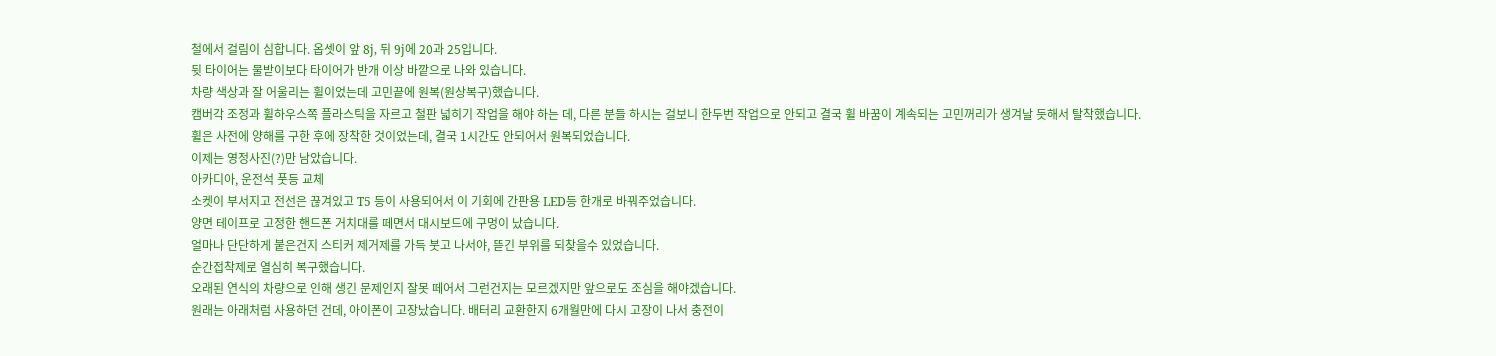철에서 걸림이 심합니다. 옵셋이 앞 8j, 뒤 9j에 20과 25입니다.
뒷 타이어는 물받이보다 타이어가 반개 이상 바깥으로 나와 있습니다.
차량 색상과 잘 어울리는 휠이었는데 고민끝에 원복(원상복구)했습니다.
캠버각 조정과 휠하우스쪽 플라스틱을 자르고 철판 넓히기 작업을 해야 하는 데, 다른 분들 하시는 걸보니 한두번 작업으로 안되고 결국 휠 바꿈이 계속되는 고민꺼리가 생겨날 듯해서 탈착했습니다.
휠은 사전에 양해를 구한 후에 장착한 것이었는데, 결국 1시간도 안되어서 원복되었습니다.
이제는 영정사진(?)만 남았습니다.
아카디아, 운전석 풋등 교체
소켓이 부서지고 전선은 끊겨있고 T5 등이 사용되어서 이 기회에 간판용 LED등 한개로 바꿔주었습니다.
양면 테이프로 고정한 핸드폰 거치대를 떼면서 대시보드에 구멍이 났습니다.
얼마나 단단하게 붙은건지 스티커 제거제를 가득 붓고 나서야, 뜯긴 부위를 되찾을수 있었습니다.
순간접착제로 열심히 복구했습니다.
오래된 연식의 차량으로 인해 생긴 문제인지 잘못 떼어서 그런건지는 모르겠지만 앞으로도 조심을 해야겠습니다.
원래는 아래처럼 사용하던 건데, 아이폰이 고장났습니다. 배터리 교환한지 6개월만에 다시 고장이 나서 충전이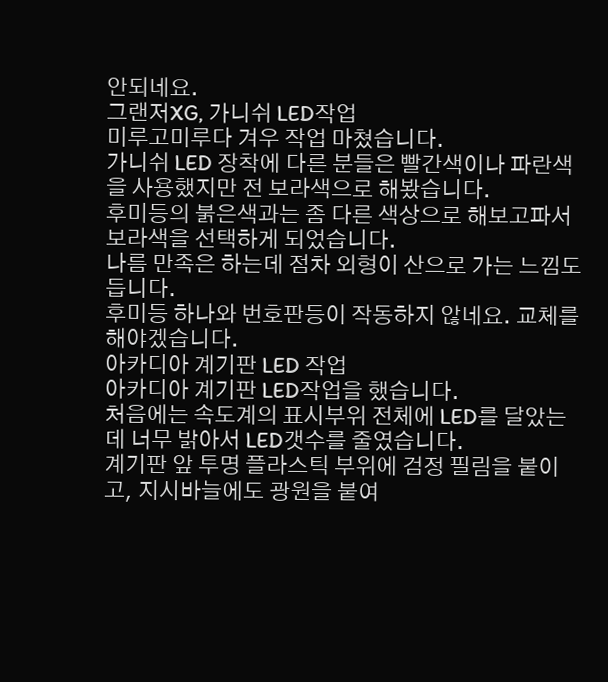안되네요.
그랜저XG, 가니쉬 LED작업
미루고미루다 겨우 작업 마쳤습니다.
가니쉬 LED 장착에 다른 분들은 빨간색이나 파란색을 사용했지만 전 보라색으로 해봤습니다.
후미등의 붉은색과는 좀 다른 색상으로 해보고파서 보라색을 선택하게 되었습니다.
나름 만족은 하는데 점차 외형이 산으로 가는 느낌도 듭니다.
후미등 하나와 번호판등이 작동하지 않네요. 교체를 해야겠습니다.
아카디아 계기판 LED 작업
아카디아 계기판 LED작업을 했습니다.
처음에는 속도계의 표시부위 전체에 LED를 달았는데 너무 밝아서 LED갯수를 줄였습니다.
계기판 앞 투명 플라스틱 부위에 검정 필림을 붙이고, 지시바늘에도 광원을 붙여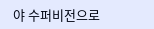야 수퍼비전으로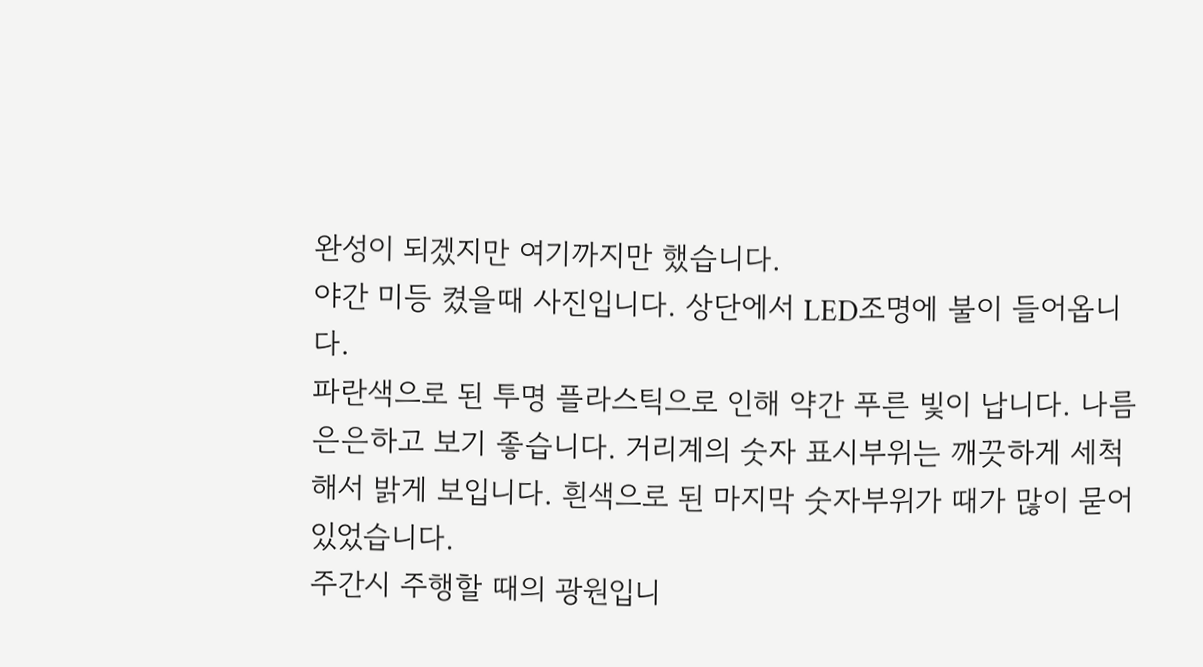완성이 되겠지만 여기까지만 했습니다.
야간 미등 켰을때 사진입니다. 상단에서 LED조명에 불이 들어옵니다.
파란색으로 된 투명 플라스틱으로 인해 약간 푸른 빛이 납니다. 나름 은은하고 보기 좋습니다. 거리계의 숫자 표시부위는 깨끗하게 세척해서 밝게 보입니다. 흰색으로 된 마지막 숫자부위가 때가 많이 묻어있었습니다.
주간시 주행할 때의 광원입니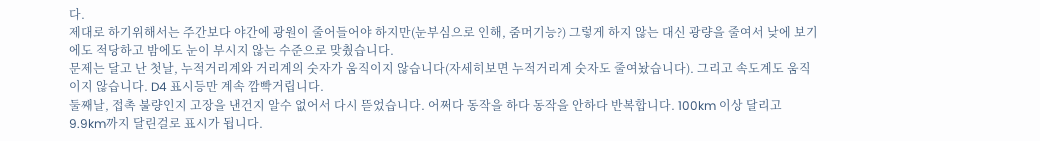다.
제대로 하기위해서는 주간보다 야간에 광원이 줄어들어야 하지만(눈부심으로 인해, 줌머기능?) 그렇게 하지 않는 대신 광량을 줄여서 낮에 보기에도 적당하고 밤에도 눈이 부시지 않는 수준으로 맞췄습니다.
문제는 달고 난 첫날, 누적거리계와 거리계의 숫자가 움직이지 않습니다(자세히보면 누적거리계 숫자도 줄여놨습니다). 그리고 속도계도 움직이지 않습니다. D4 표시등만 계속 깜빡거립니다.
둘째날, 접촉 불량인지 고장을 낸건지 알수 없어서 다시 뜯었습니다. 어쩌다 동작을 하다 동작을 안하다 반복합니다. 100km 이상 달리고 9.9km까지 달린걸로 표시가 됩니다.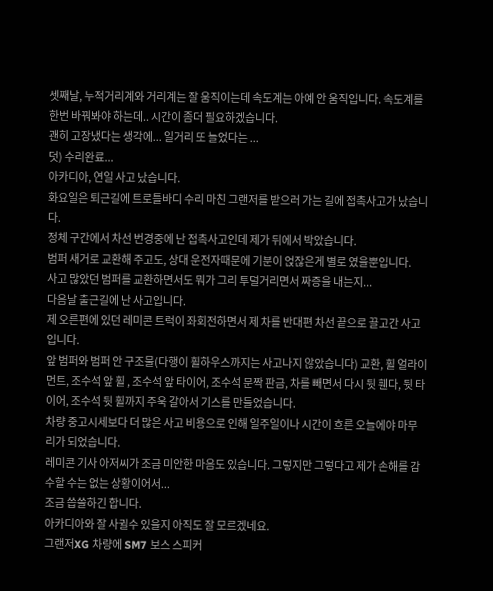셋째날, 누적거리계와 거리계는 잘 움직이는데 속도계는 아예 안 움직입니다. 속도계를 한번 바꿔봐야 하는데.. 시간이 좀더 필요하겠습니다.
괜히 고장냈다는 생각에... 일거리 또 늘었다는 ...
덧) 수리완료...
아카디아, 연일 사고 났습니다.
화요일은 퇴근길에 트로틀바디 수리 마친 그랜저를 받으러 가는 길에 접촉사고가 났습니다.
정체 구간에서 차선 번경중에 난 접촉사고인데 제가 뒤에서 박았습니다.
범퍼 새거로 교환해 주고도, 상대 운전자때문에 기분이 얹잖은게 별로 였을뿐입니다.
사고 많았던 범퍼를 교환하면서도 뭐가 그리 투덜거리면서 짜증을 내는지...
다음날 출근길에 난 사고입니다.
제 오른편에 있던 레미콘 트럭이 좌회전하면서 제 차를 반대편 차선 끝으로 끌고간 사고입니다.
앞 범퍼와 범퍼 안 구조물(다행이 휠하우스까지는 사고나지 않았습니다) 교환, 휠 얼라이먼트, 조수석 앞 휠 , 조수석 앞 타이어, 조수석 문짝 판금, 차를 빼면서 다시 뒷 휀다, 뒷 타이어, 조수석 뒷 휠까지 주욱 갈아서 기스를 만들었습니다.
차량 중고시세보다 더 많은 사고 비용으로 인해 일주일이나 시간이 흐른 오늘에야 마무리가 되었습니다.
레미콘 기사 아저씨가 조금 미안한 마음도 있습니다. 그렇지만 그렇다고 제가 손해를 감수할 수는 없는 상황이어서...
조금 씁쓸하긴 합니다.
아카디아와 잘 사귈수 있을지 아직도 잘 모르겠네요.
그랜저XG 차량에 SM7 보스 스피커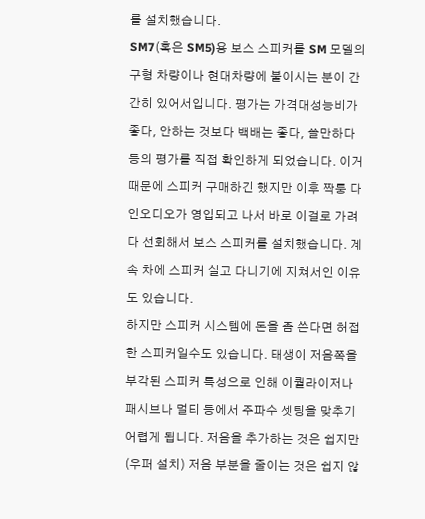를 설치했습니다.
SM7(혹은 SM5)용 보스 스피커를 SM 모델의 구형 차량이나 현대차량에 붙이시는 분이 간간히 있어서입니다. 평가는 가격대성능비가 좋다, 안하는 것보다 백배는 좋다, 쓸만하다 등의 평가를 직접 확인하게 되었습니다. 이거 때문에 스피커 구매하긴 했지만 이후 짝퉁 다인오디오가 영입되고 나서 바로 이걸로 가려다 선회해서 보스 스피커를 설치했습니다. 계속 차에 스피커 실고 다니기에 지쳐서인 이유도 있습니다.
하지만 스피커 시스템에 돈을 좀 쓴다면 허접한 스피커일수도 있습니다. 태생이 저음쪽을 부각된 스피커 특성으로 인해 이퀄라이저나 패시브나 멀티 등에서 주파수 셋팅을 맞추기 어렵게 됩니다. 저음을 추가하는 것은 쉽지만(우퍼 설치) 저음 부분을 줄이는 것은 쉽지 않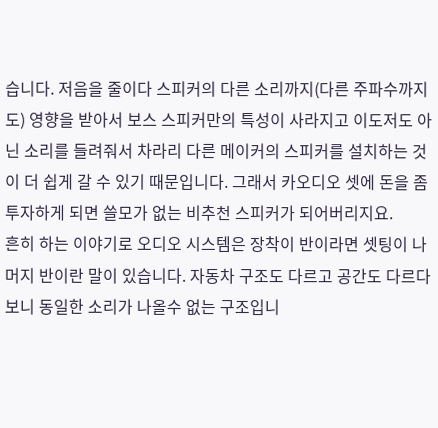습니다. 저음을 줄이다 스피커의 다른 소리까지(다른 주파수까지도) 영향을 받아서 보스 스피커만의 특성이 사라지고 이도저도 아닌 소리를 들려줘서 차라리 다른 메이커의 스피커를 설치하는 것이 더 쉽게 갈 수 있기 때문입니다. 그래서 카오디오 셋에 돈을 좀 투자하게 되면 쓸모가 없는 비추천 스피커가 되어버리지요.
흔히 하는 이야기로 오디오 시스템은 장착이 반이라면 셋팅이 나머지 반이란 말이 있습니다. 자동차 구조도 다르고 공간도 다르다보니 동일한 소리가 나올수 없는 구조입니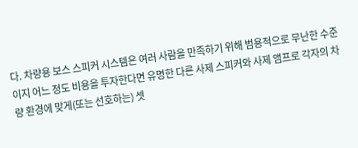다. 차량용 보스 스피커 시스템은 여러 사람을 만족하기 위해 범용적으로 무난한 수준이지 어느 정도 비용을 투자한다면 유명한 다른 사제 스피커와 사제 앰프로 각자의 차량 환경에 맞게(또는 선호하는) 셋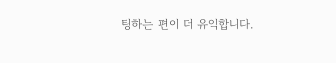팅하는 편이 더 유익합니다.